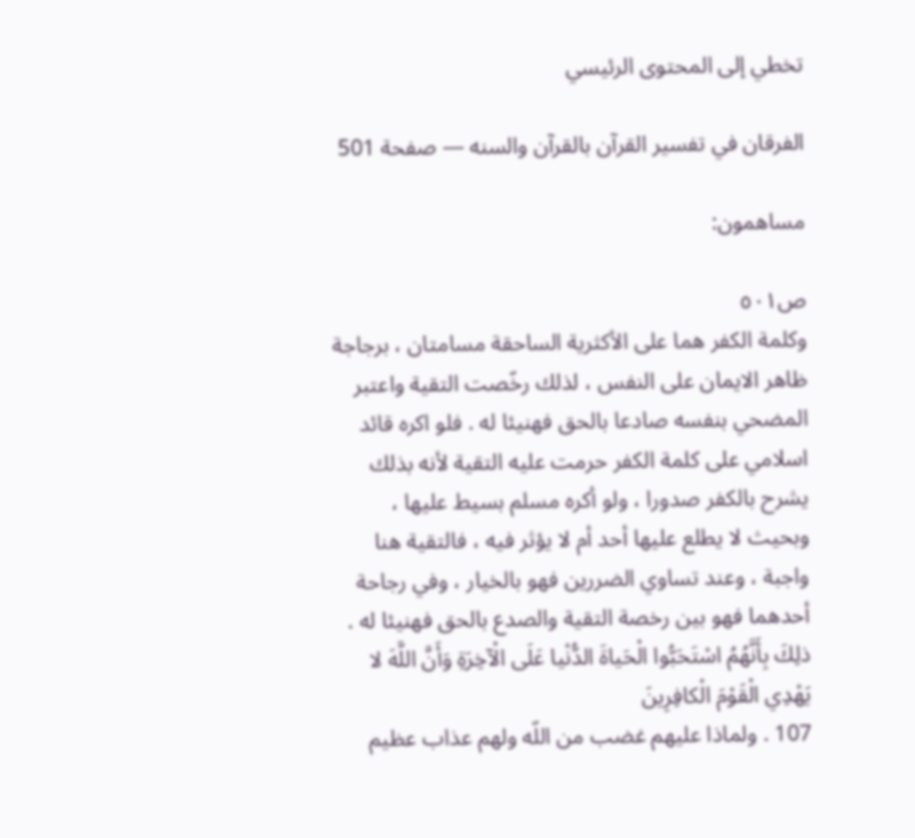تخطي إلى المحتوى الرئيسي

الفرقان في تفسير القرآن بالقرآن والسنه — صفحة 501

مساهمون:

ص٥٠١
وكلمة الكفر هما على الأكثرية الساحقة مسامتان ، برجاجة ظاهر الايمان على النفس ، لذلك رخّصت التقية واعتبر المضحي بنفسه صادعا بالحق فهنيئا له . فلو اكره قائد اسلامي على كلمة الكفر حرمت عليه التقية لأنه بذلك يشرح بالكفر صدورا ، ولو أكره مسلم بسيط عليها ، وبحيث لا يطلع عليها أحد أم لا يؤثر فيه ، فالتقية هنا واجبة ، وعند تساوي الضررين فهو بالخيار ، وفي رجاحة أحدهما فهو بين رخصة التقية والصدع بالحق فهنيئا له .
ذلِكَ بِأَنَّهُمُ اسْتَحَبُّوا الْحَياةَ الدُّنْيا عَلَى الْآخِرَةِ وَأَنَّ اللَّهَ لا يَهْدِي الْقَوْمَ الْكافِرِينَ
107 . ولماذا عليهم غضب من اللّه ولهم عذاب عظيم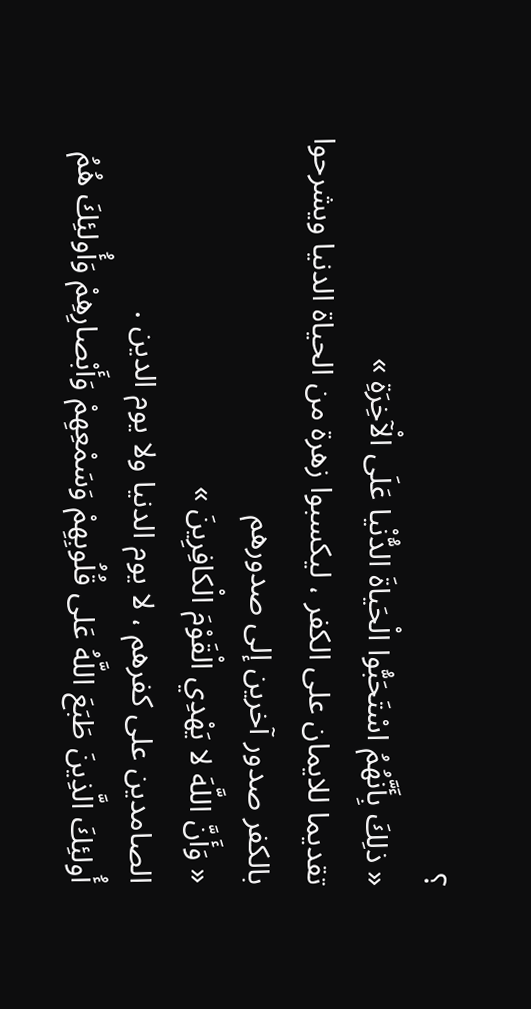؟
« ذلِكَ بِأَنَّهُمُ اسْتَحَبُّوا الْحَياةَ الدُّنْيا عَلَى الْآخِرَةِ »
تقديما للايمان على الكفر ، ليكسبوا زهرة من الحياة الدنيا ويشرحوا بالكفر صدور آخرين إلى صدورهم
« وَأَنَّ اللَّهَ لا يَهْدِي الْقَوْمَ الْكافِرِينَ »
الصامدين على كفرهم ، لا يوم الدنيا ولا يوم الدين .
أُولئِكَ الَّذِينَ طَبَعَ اللَّهُ عَلى قُلُوبِهِمْ وَسَمْعِهِمْ وَأَبْصارِهِمْ وَأُولئِكَ هُمُ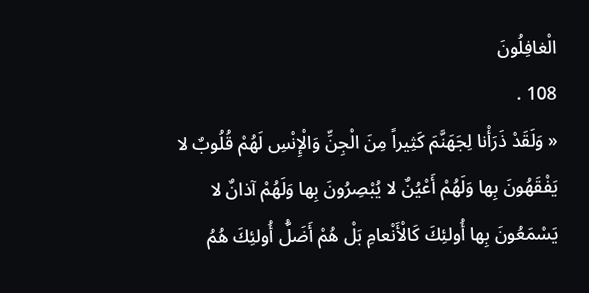الْغافِلُونَ
108 .
« وَلَقَدْ ذَرَأْنا لِجَهَنَّمَ كَثِيراً مِنَ الْجِنِّ وَالْإِنْسِ لَهُمْ قُلُوبٌ لا يَفْقَهُونَ بِها وَلَهُمْ أَعْيُنٌ لا يُبْصِرُونَ بِها وَلَهُمْ آذانٌ لا يَسْمَعُونَ بِها أُولئِكَ كَالْأَنْعامِ بَلْ هُمْ أَضَلُّ أُولئِكَ هُمُ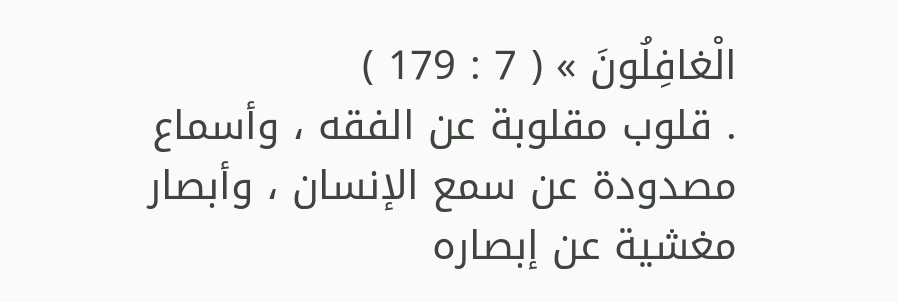الْغافِلُونَ » ( 7 : 179 )
. قلوب مقلوبة عن الفقه ، وأسماع مصدودة عن سمع الإنسان ، وأبصار مغشية عن إبصاره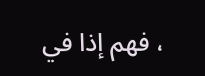، فهم إذا في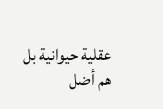عقلية حيوانية بل هم أضل